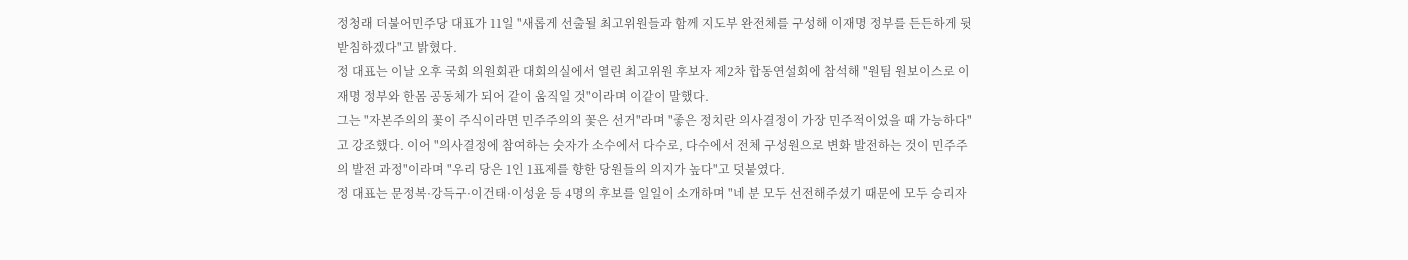정청래 더불어민주당 대표가 11일 "새롭게 선출될 최고위원들과 함께 지도부 완전체를 구성해 이재명 정부를 든든하게 뒷받침하겠다"고 밝혔다.
정 대표는 이날 오후 국회 의원회관 대회의실에서 열린 최고위원 후보자 제2차 합동연설회에 참석해 "원팀 원보이스로 이재명 정부와 한몸 공동체가 되어 같이 움직일 것"이라며 이같이 말했다.
그는 "자본주의의 꽃이 주식이라면 민주주의의 꽃은 선거"라며 "좋은 정치란 의사결정이 가장 민주적이었을 때 가능하다"고 강조했다. 이어 "의사결정에 참여하는 숫자가 소수에서 다수로, 다수에서 전체 구성원으로 변화 발전하는 것이 민주주의 발전 과정"이라며 "우리 당은 1인 1표제를 향한 당원들의 의지가 높다"고 덧붙였다.
정 대표는 문정복·강득구·이건태·이성윤 등 4명의 후보를 일일이 소개하며 "네 분 모두 선전해주셨기 때문에 모두 승리자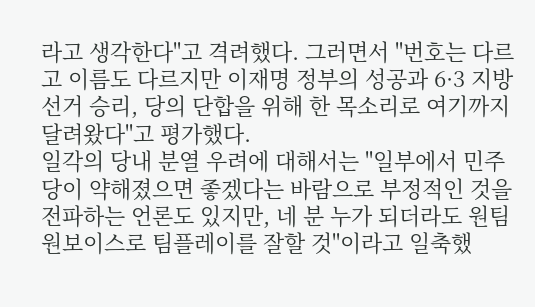라고 생각한다"고 격려했다. 그러면서 "번호는 다르고 이름도 다르지만 이재명 정부의 성공과 6·3 지방선거 승리, 당의 단합을 위해 한 목소리로 여기까지 달려왔다"고 평가했다.
일각의 당내 분열 우려에 대해서는 "일부에서 민주당이 약해졌으면 좋겠다는 바람으로 부정적인 것을 전파하는 언론도 있지만, 네 분 누가 되더라도 원팀 원보이스로 팀플레이를 잘할 것"이라고 일축했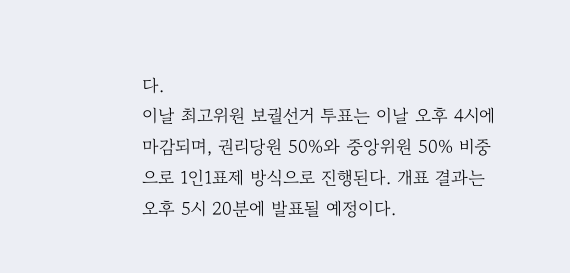다.
이날 최고위원 보궐선거 투표는 이날 오후 4시에 마감되며, 권리당원 50%와 중앙위원 50% 비중으로 1인1표제 방식으로 진행된다. 개표 결과는 오후 5시 20분에 발표될 예정이다.